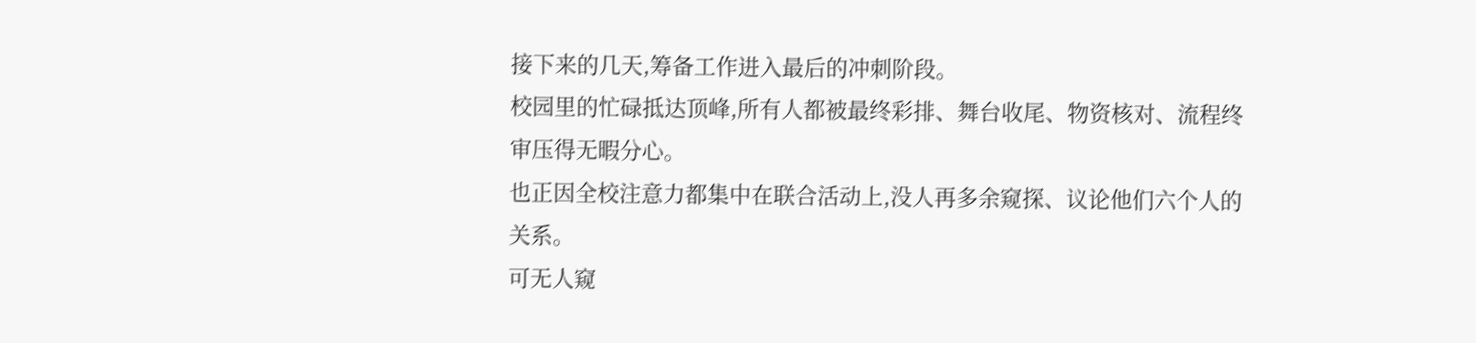接下来的几天,筹备工作进入最后的冲刺阶段。
校园里的忙碌抵达顶峰,所有人都被最终彩排、舞台收尾、物资核对、流程终审压得无暇分心。
也正因全校注意力都集中在联合活动上,没人再多余窥探、议论他们六个人的关系。
可无人窥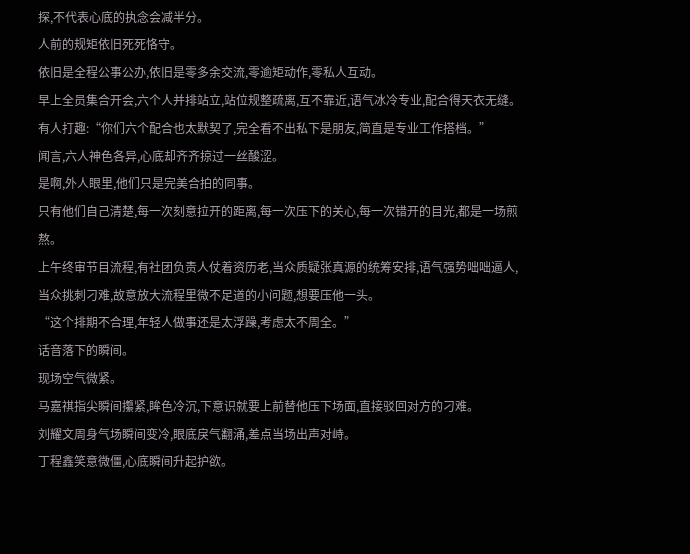探,不代表心底的执念会减半分。
人前的规矩依旧死死恪守。
依旧是全程公事公办,依旧是零多余交流,零逾矩动作,零私人互动。
早上全员集合开会,六个人并排站立,站位规整疏离,互不靠近,语气冰冷专业,配合得天衣无缝。
有人打趣:“你们六个配合也太默契了,完全看不出私下是朋友,简直是专业工作搭档。”
闻言,六人神色各异,心底却齐齐掠过一丝酸涩。
是啊,外人眼里,他们只是完美合拍的同事。
只有他们自己清楚,每一次刻意拉开的距离,每一次压下的关心,每一次错开的目光,都是一场煎熬。
上午终审节目流程,有社团负责人仗着资历老,当众质疑张真源的统筹安排,语气强势咄咄逼人,当众挑刺刁难,故意放大流程里微不足道的小问题,想要压他一头。
“这个排期不合理,年轻人做事还是太浮躁,考虑太不周全。”
话音落下的瞬间。
现场空气微紧。
马嘉祺指尖瞬间攥紧,眸色冷沉,下意识就要上前替他压下场面,直接驳回对方的刁难。
刘耀文周身气场瞬间变冷,眼底戾气翻涌,差点当场出声对峙。
丁程鑫笑意微僵,心底瞬间升起护欲。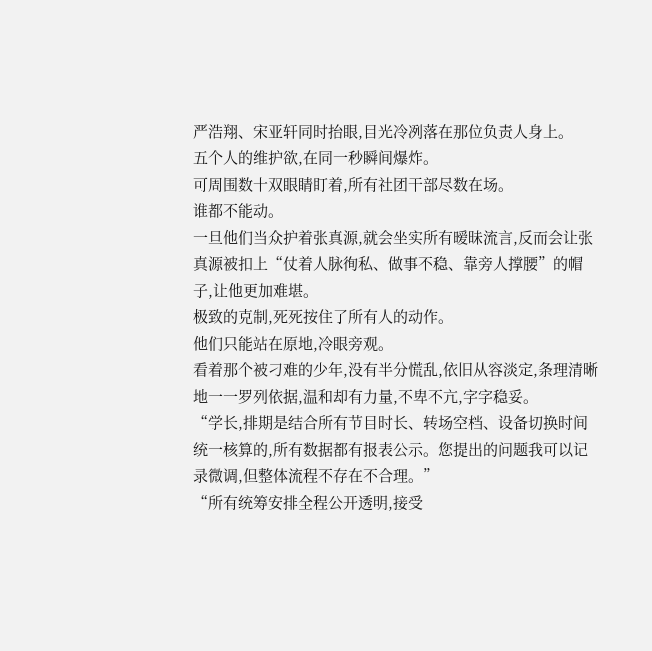严浩翔、宋亚轩同时抬眼,目光冷冽落在那位负责人身上。
五个人的维护欲,在同一秒瞬间爆炸。
可周围数十双眼睛盯着,所有社团干部尽数在场。
谁都不能动。
一旦他们当众护着张真源,就会坐实所有暧昧流言,反而会让张真源被扣上“仗着人脉徇私、做事不稳、靠旁人撑腰”的帽子,让他更加难堪。
极致的克制,死死按住了所有人的动作。
他们只能站在原地,冷眼旁观。
看着那个被刁难的少年,没有半分慌乱,依旧从容淡定,条理清晰地一一罗列依据,温和却有力量,不卑不亢,字字稳妥。
“学长,排期是结合所有节目时长、转场空档、设备切换时间统一核算的,所有数据都有报表公示。您提出的问题我可以记录微调,但整体流程不存在不合理。”
“所有统筹安排全程公开透明,接受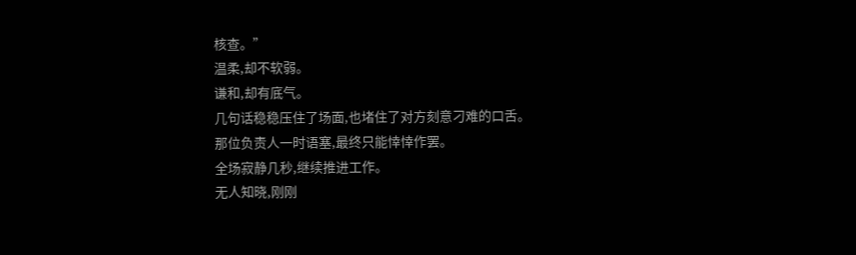核查。”
温柔,却不软弱。
谦和,却有底气。
几句话稳稳压住了场面,也堵住了对方刻意刁难的口舌。
那位负责人一时语塞,最终只能悻悻作罢。
全场寂静几秒,继续推进工作。
无人知晓,刚刚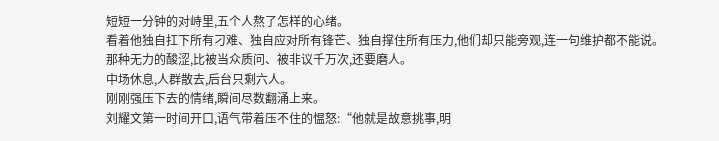短短一分钟的对峙里,五个人熬了怎样的心绪。
看着他独自扛下所有刁难、独自应对所有锋芒、独自撑住所有压力,他们却只能旁观,连一句维护都不能说。
那种无力的酸涩,比被当众质问、被非议千万次,还要磨人。
中场休息,人群散去,后台只剩六人。
刚刚强压下去的情绪,瞬间尽数翻涌上来。
刘耀文第一时间开口,语气带着压不住的愠怒:“他就是故意挑事,明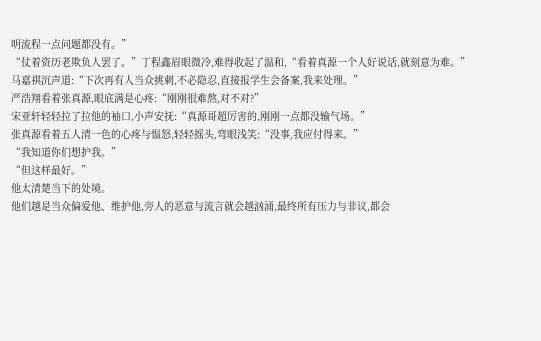明流程一点问题都没有。”
“仗着资历老欺负人罢了。”丁程鑫眉眼微冷,难得收起了温和,“看着真源一个人好说话,就刻意为难。”
马嘉祺沉声道:“下次再有人当众挑刺,不必隐忍,直接报学生会备案,我来处理。”
严浩翔看着张真源,眼底满是心疼:“刚刚很难熬,对不对?”
宋亚轩轻轻拉了拉他的袖口,小声安抚:“真源哥超厉害的,刚刚一点都没输气场。”
张真源看着五人清一色的心疼与愠怒,轻轻摇头,弯眼浅笑:“没事,我应付得来。”
“我知道你们想护我。”
“但这样最好。”
他太清楚当下的处境。
他们越是当众偏爱他、维护他,旁人的恶意与流言就会越汹涌,最终所有压力与非议,都会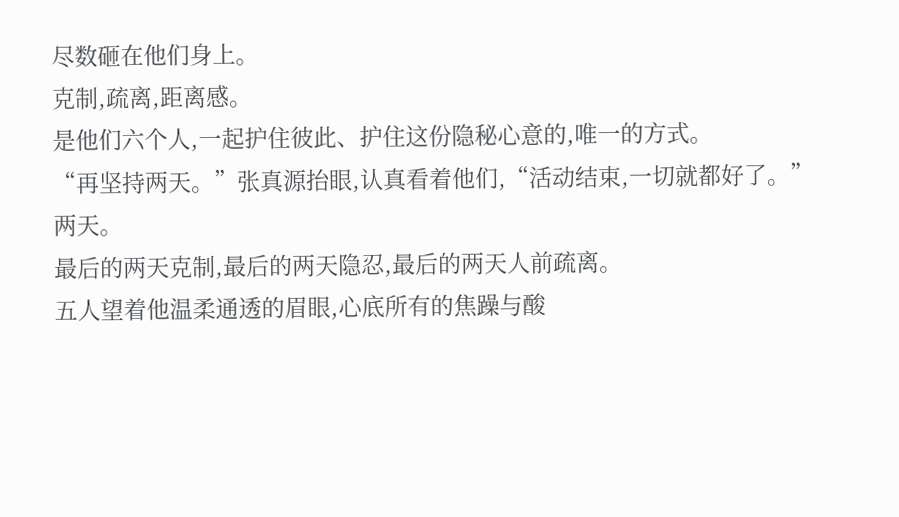尽数砸在他们身上。
克制,疏离,距离感。
是他们六个人,一起护住彼此、护住这份隐秘心意的,唯一的方式。
“再坚持两天。”张真源抬眼,认真看着他们,“活动结束,一切就都好了。”
两天。
最后的两天克制,最后的两天隐忍,最后的两天人前疏离。
五人望着他温柔通透的眉眼,心底所有的焦躁与酸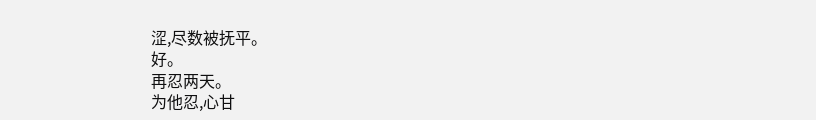涩,尽数被抚平。
好。
再忍两天。
为他忍,心甘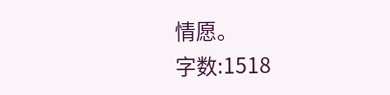情愿。
字数:1518